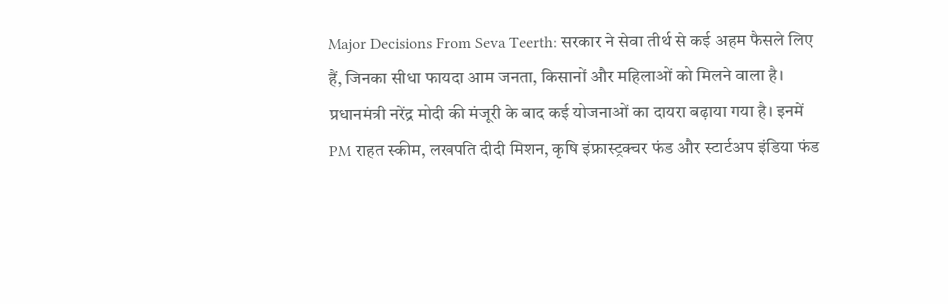Major Decisions From Seva Teerth: सरकार ने सेवा तीर्थ से कई अहम फैसले लिए हैं, जिनका सीधा फायदा आम जनता, किसानों और महिलाओं को मिलने वाला है। प्रधानमंत्री नरेंद्र मोदी की मंजूरी के बाद कई योजनाओं का दायरा बढ़ाया गया है। इनमें PM राहत स्कीम, लखपति दीदी मिशन, कृषि इंफ्रास्ट्रक्चर फंड और स्टार्टअप इंडिया फंड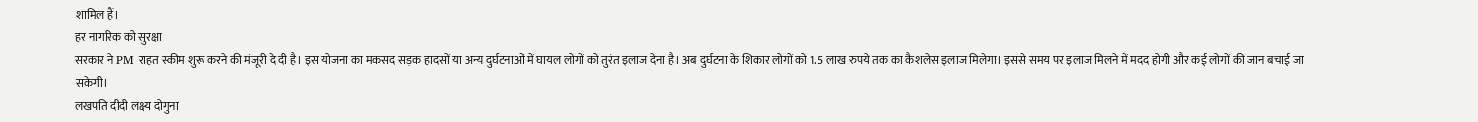शामिल हैं।
हर नागरिक को सुरक्षा
सरकार ने PM राहत स्कीम शुरू करने की मंजूरी दे दी है। इस योजना का मकसद सड़क हादसों या अन्य दुर्घटनाओं में घायल लोगों को तुरंत इलाज देना है। अब दुर्घटना के शिकार लोगों को 1.5 लाख रुपये तक का कैशलेस इलाज मिलेगा। इससे समय पर इलाज मिलने में मदद होगी और कई लोगों की जान बचाई जा सकेगी।
लखपति दीदी लक्ष्य दोगुना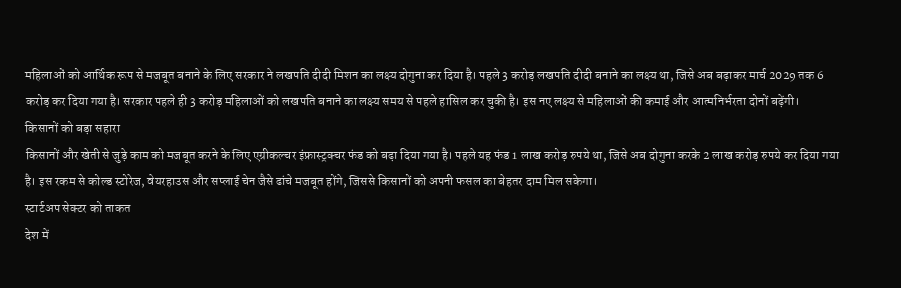महिलाओं को आर्थिक रूप से मजबूत बनाने के लिए सरकार ने लखपति दीदी मिशन का लक्ष्य दोगुना कर दिया है। पहले 3 करोड़ लखपति दीदी बनाने का लक्ष्य था, जिसे अब बढ़ाकर मार्च 2029 तक 6 करोड़ कर दिया गया है। सरकार पहले ही 3 करोड़ महिलाओं को लखपति बनाने का लक्ष्य समय से पहले हासिल कर चुकी है। इस नए लक्ष्य से महिलाओं की कमाई और आत्मनिर्भरता दोनों बढ़ेंगी।
किसानों को बड़ा सहारा
किसानों और खेती से जुड़े काम को मजबूत करने के लिए एग्रीकल्चर इंफ्रास्ट्रक्चर फंड को बढ़ा दिया गया है। पहले यह फंड 1 लाख करोड़ रुपये था, जिसे अब दोगुना करके 2 लाख करोड़ रुपये कर दिया गया है। इस रकम से कोल्ड स्टोरेज, वेयरहाउस और सप्लाई चेन जैसे ढांचे मजबूत होंगे, जिससे किसानों को अपनी फसल का बेहतर दाम मिल सकेगा।
स्टार्टअप सेक्टर को ताकत
देश में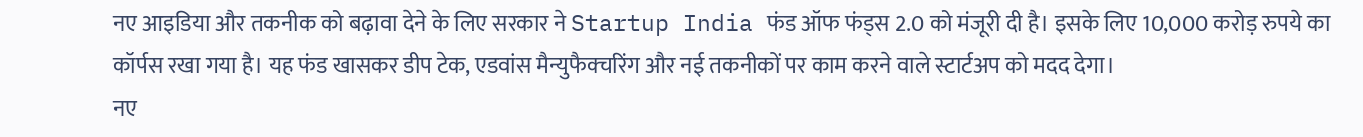नए आइडिया और तकनीक को बढ़ावा देने के लिए सरकार ने Startup India फंड ऑफ फंड्स 2.0 को मंजूरी दी है। इसके लिए 10,000 करोड़ रुपये का कॉर्पस रखा गया है। यह फंड खासकर डीप टेक, एडवांस मैन्युफैक्चरिंग और नई तकनीकों पर काम करने वाले स्टार्टअप को मदद देगा।
नए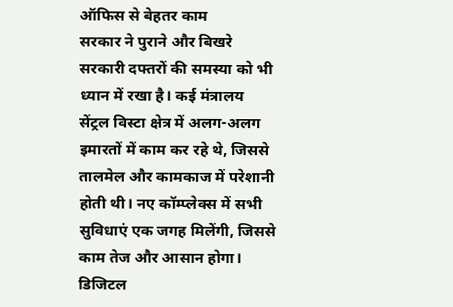ऑफिस से बेहतर काम
सरकार ने पुराने और बिखरे सरकारी दफ्तरों की समस्या को भी ध्यान में रखा है। कई मंत्रालय सेंट्रल विस्टा क्षेत्र में अलग-अलग इमारतों में काम कर रहे थे, जिससे तालमेल और कामकाज में परेशानी होती थी। नए कॉम्प्लेक्स में सभी सुविधाएं एक जगह मिलेंगी, जिससे काम तेज और आसान होगा।
डिजिटल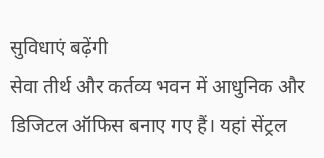सुविधाएं बढ़ेंगी
सेवा तीर्थ और कर्तव्य भवन में आधुनिक और डिजिटल ऑफिस बनाए गए हैं। यहां सेंट्रल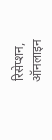रिसेप्शन, ऑनलाइन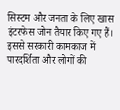सिस्टम और जनता के लिए खास इंटरफेस जोन तैयार किए गए हैं। इससे सरकारी कामकाज में पारदर्शिता और लोगों की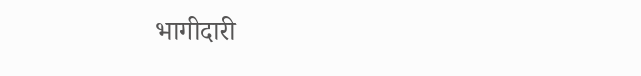भागीदारी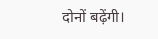दोनों बढ़ेंगी।